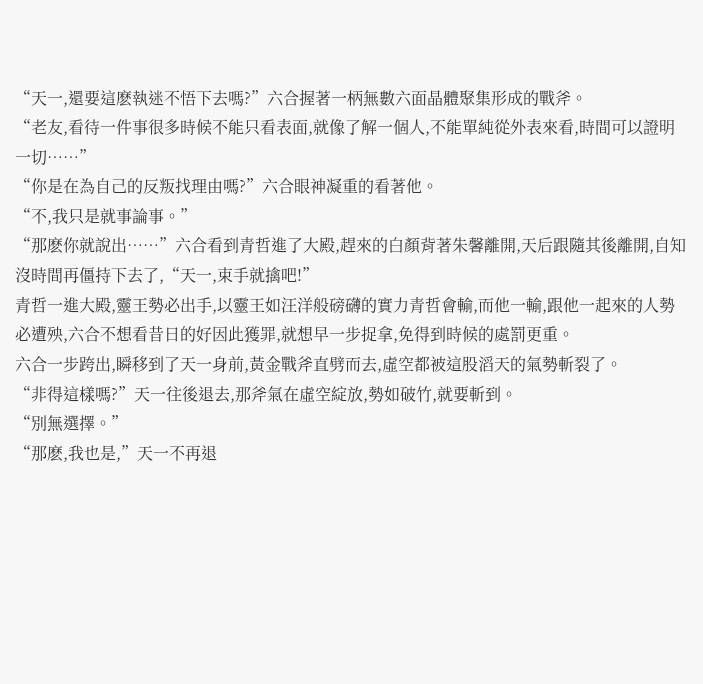“天一,還要這麽執迷不悟下去嗎?”六合握著一柄無數六面晶體聚集形成的戰斧。
“老友,看待一件事很多時候不能只看表面,就像了解一個人,不能單純從外表來看,時間可以證明一切……”
“你是在為自己的反叛找理由嗎?”六合眼神凝重的看著他。
“不,我只是就事論事。”
“那麽你就說出……”六合看到青哲進了大殿,趕來的白顏背著朱馨離開,天后跟隨其後離開,自知沒時間再僵持下去了,“天一,束手就擒吧!”
青哲一進大殿,靈王勢必出手,以靈王如汪洋般磅礴的實力青哲會輸,而他一輸,跟他一起來的人勢必遭殃,六合不想看昔日的好因此獲罪,就想早一步捉拿,免得到時候的處罰更重。
六合一步跨出,瞬移到了天一身前,黃金戰斧直劈而去,虛空都被這股滔天的氣勢斬裂了。
“非得這樣嗎?”天一往後退去,那斧氣在虛空綻放,勢如破竹,就要斬到。
“別無選擇。”
“那麽,我也是,”天一不再退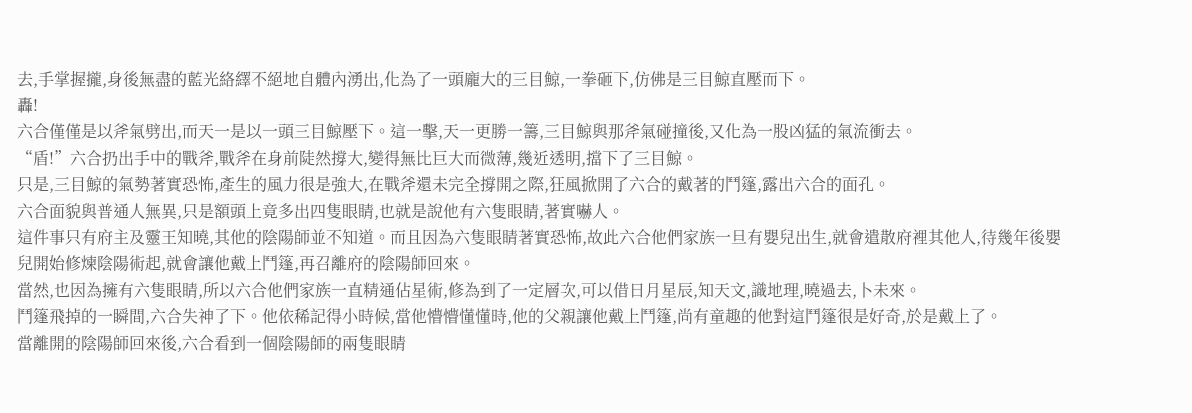去,手掌握攏,身後無盡的藍光絡繹不絕地自體內湧出,化為了一頭龐大的三目鯨,一拳砸下,仿佛是三目鯨直壓而下。
轟!
六合僅僅是以斧氣劈出,而天一是以一頭三目鯨壓下。這一擊,天一更勝一籌,三目鯨與那斧氣碰撞後,又化為一股凶猛的氣流衝去。
“盾!”六合扔出手中的戰斧,戰斧在身前陡然撐大,變得無比巨大而微薄,幾近透明,擋下了三目鯨。
只是,三目鯨的氣勢著實恐怖,產生的風力很是強大,在戰斧還未完全撐開之際,狂風掀開了六合的戴著的鬥篷,露出六合的面孔。
六合面貌與普通人無異,只是額頭上竟多出四隻眼睛,也就是說他有六隻眼睛,著實嚇人。
這件事只有府主及靈王知曉,其他的陰陽師並不知道。而且因為六隻眼睛著實恐怖,故此六合他們家族一旦有嬰兒出生,就會遣散府裡其他人,待幾年後嬰兒開始修煉陰陽術起,就會讓他戴上鬥篷,再召離府的陰陽師回來。
當然,也因為擁有六隻眼睛,所以六合他們家族一直精通佔星術,修為到了一定層次,可以借日月星辰,知天文,識地理,曉過去,卜未來。
鬥篷飛掉的一瞬間,六合失神了下。他依稀記得小時候,當他懵懵懂懂時,他的父親讓他戴上鬥篷,尚有童趣的他對這鬥篷很是好奇,於是戴上了。
當離開的陰陽師回來後,六合看到一個陰陽師的兩隻眼睛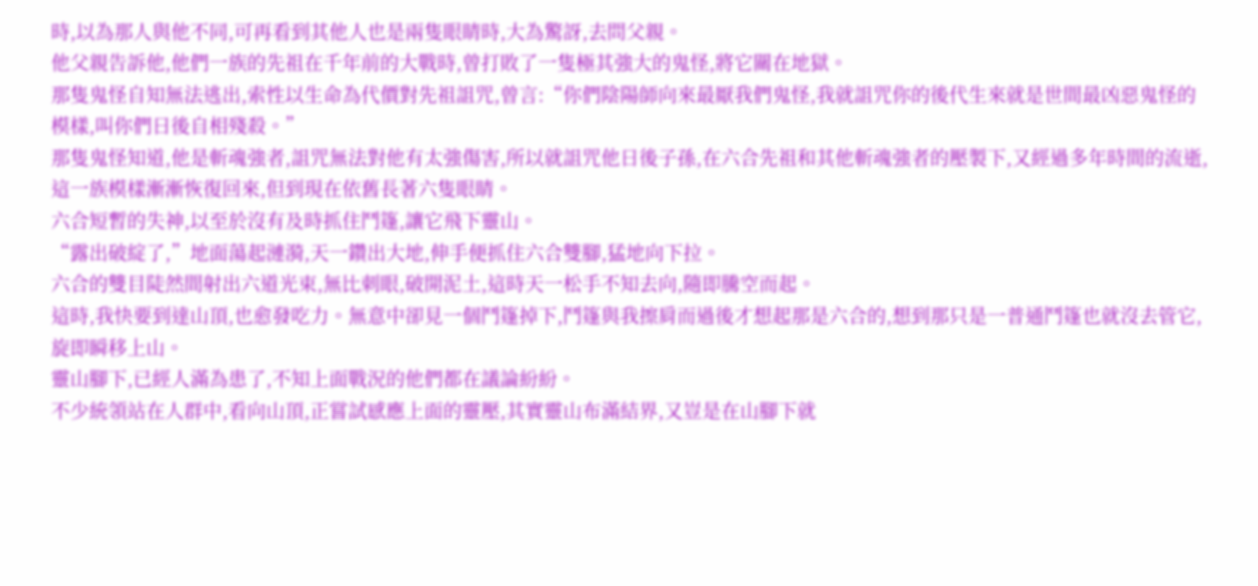時,以為那人與他不同,可再看到其他人也是兩隻眼睛時,大為驚訝,去問父親。
他父親告訴他,他們一族的先祖在千年前的大戰時,曾打敗了一隻極其強大的鬼怪,將它關在地獄。
那隻鬼怪自知無法逃出,索性以生命為代價對先祖詛咒,曾言:“你們陰陽師向來最厭我們鬼怪,我就詛咒你的後代生來就是世間最凶惡鬼怪的模樣,叫你們日後自相殘殺。”
那隻鬼怪知道,他是斬魂強者,詛咒無法對他有太強傷害,所以就詛咒他日後子孫,在六合先祖和其他斬魂強者的壓製下,又經過多年時間的流逝,這一族模樣漸漸恢復回來,但到現在依舊長著六隻眼睛。
六合短暫的失神,以至於沒有及時抓住鬥篷,讓它飛下靈山。
“露出破綻了,”地面蕩起漣漪,天一鑽出大地,伸手便抓住六合雙腳,猛地向下拉。
六合的雙目陡然間射出六道光束,無比刺眼,破開泥土,這時天一松手不知去向,隨即騰空而起。
這時,我快要到達山頂,也愈發吃力。無意中卻見一個鬥篷掉下,鬥篷與我擦肩而過後才想起那是六合的,想到那只是一普通鬥篷也就沒去管它,旋即瞬移上山。
靈山腳下,已經人滿為患了,不知上面戰況的他們都在議論紛紛。
不少統領站在人群中,看向山頂,正嘗試感應上面的靈壓,其實靈山布滿結界,又豈是在山腳下就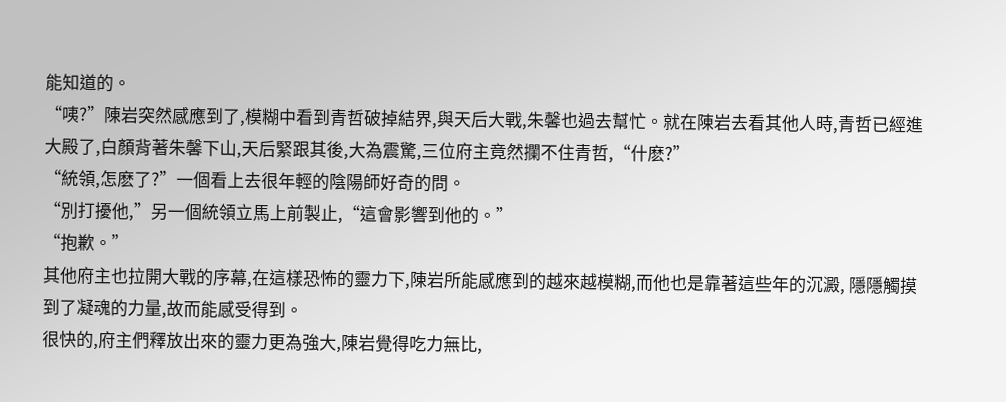能知道的。
“咦?”陳岩突然感應到了,模糊中看到青哲破掉結界,與天后大戰,朱馨也過去幫忙。就在陳岩去看其他人時,青哲已經進大殿了,白顏背著朱馨下山,天后緊跟其後,大為震驚,三位府主竟然攔不住青哲,“什麽?”
“統領,怎麽了?”一個看上去很年輕的陰陽師好奇的問。
“別打擾他,”另一個統領立馬上前製止,“這會影響到他的。”
“抱歉。”
其他府主也拉開大戰的序幕,在這樣恐怖的靈力下,陳岩所能感應到的越來越模糊,而他也是靠著這些年的沉澱, 隱隱觸摸到了凝魂的力量,故而能感受得到。
很快的,府主們釋放出來的靈力更為強大,陳岩覺得吃力無比,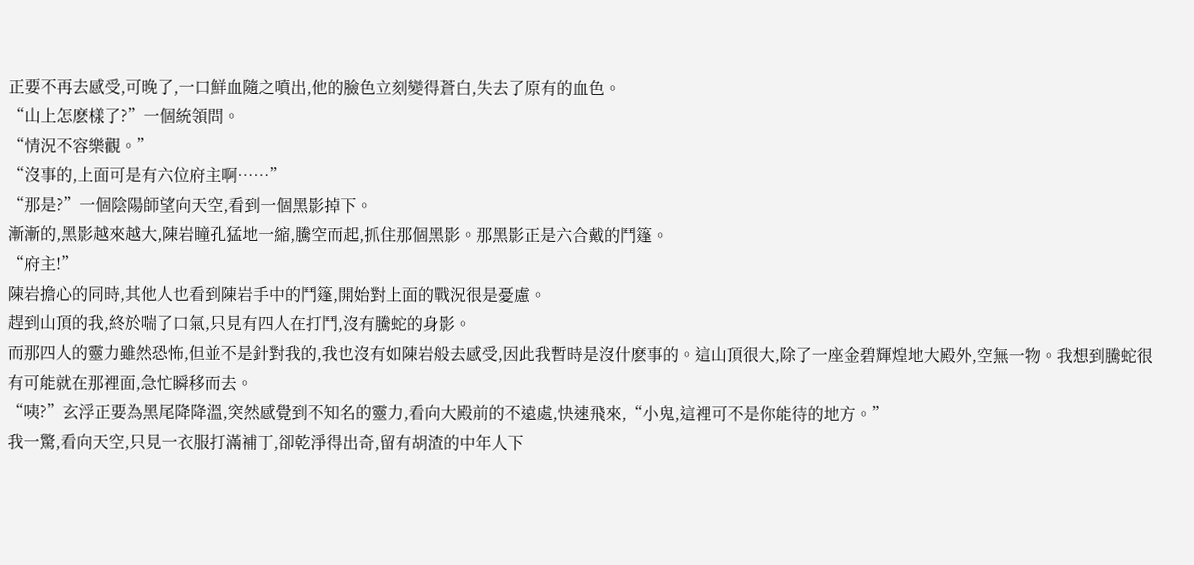正要不再去感受,可晚了,一口鮮血隨之噴出,他的臉色立刻變得蒼白,失去了原有的血色。
“山上怎麽樣了?”一個統領問。
“情況不容樂觀。”
“沒事的,上面可是有六位府主啊……”
“那是?”一個陰陽師望向天空,看到一個黑影掉下。
漸漸的,黑影越來越大,陳岩瞳孔猛地一縮,騰空而起,抓住那個黑影。那黑影正是六合戴的鬥篷。
“府主!”
陳岩擔心的同時,其他人也看到陳岩手中的鬥篷,開始對上面的戰況很是憂慮。
趕到山頂的我,終於喘了口氣,只見有四人在打鬥,沒有騰蛇的身影。
而那四人的靈力雖然恐怖,但並不是針對我的,我也沒有如陳岩般去感受,因此我暫時是沒什麽事的。這山頂很大,除了一座金碧輝煌地大殿外,空無一物。我想到騰蛇很有可能就在那裡面,急忙瞬移而去。
“咦?”玄浮正要為黑尾降降溫,突然感覺到不知名的靈力,看向大殿前的不遠處,快速飛來,“小鬼,這裡可不是你能待的地方。”
我一驚,看向天空,只見一衣服打滿補丁,卻乾淨得出奇,留有胡渣的中年人下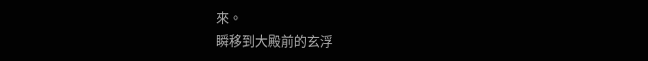來。
瞬移到大殿前的玄浮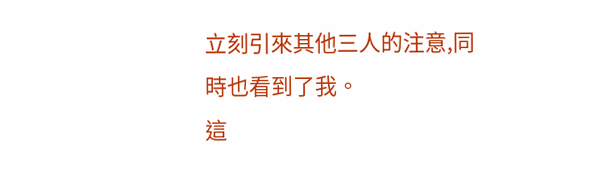立刻引來其他三人的注意,同時也看到了我。
這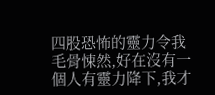四股恐怖的靈力令我毛骨悚然,好在沒有一個人有靈力降下,我才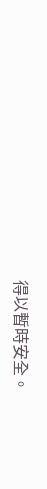得以暫時安全。